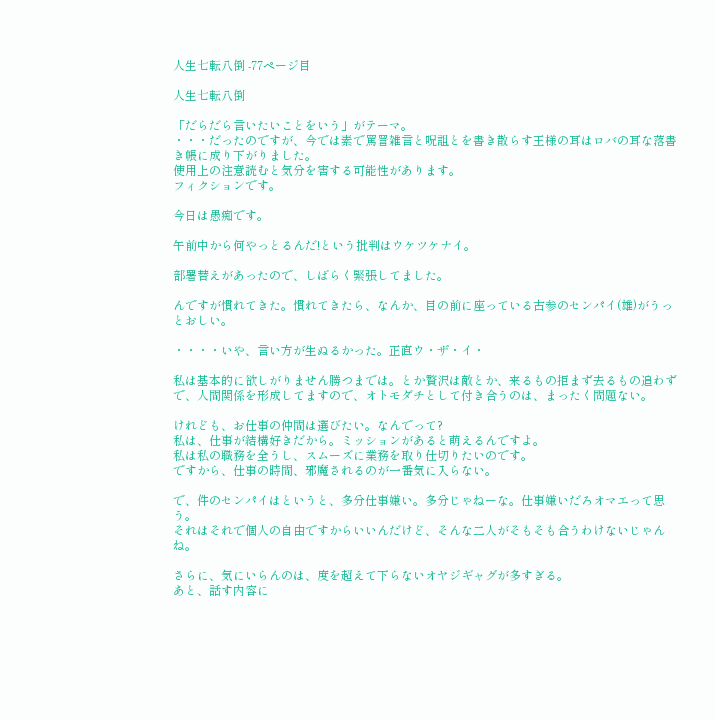人生七転八倒 -77ページ目

人生七転八倒

「だらだら言いたいことをいう」がテーマ。
・・・だったのですが、今では素で罵詈雑言と呪詛とを書き散らす王様の耳はロバの耳な落書き帳に成り下がりました。
使用上の注意読むと気分を害する可能性があります。
フィクションです。

今日は愚痴です。

午前中から何やっとるんだ!という批判はウケツケナイ。

部署替えがあったので、しばらく緊張してました。

んですが慣れてきた。慣れてきたら、なんか、目の前に座っている古参のセンパイ(雄)がうっとおしい。

・・・・いや、言い方が生ぬるかった。正直ウ・ザ・イ・

私は基本的に欲しがりません勝つまでは。とか贅沢は敵とか、来るもの拒まず去るもの追わずで、人間関係を形成してますので、オトモダチとして付き合うのは、まったく問題ない。

けれども、お仕事の仲間は選びたい。なんでって?
私は、仕事が結構好きだから。ミッションがあると萌えるんですよ。
私は私の職務を全うし、スムーズに業務を取り仕切りたいのです。
ですから、仕事の時間、邪魔されるのが一番気に入らない。

で、件のセンパイはというと、多分仕事嫌い。多分じゃねーな。仕事嫌いだろオマエって思う。
それはそれで個人の自由ですからいいんだけど、そんな二人がそもそも合うわけないじゃんね。

さらに、気にいらんのは、度を超えて下らないオヤジギャグが多すぎる。
あと、話す内容に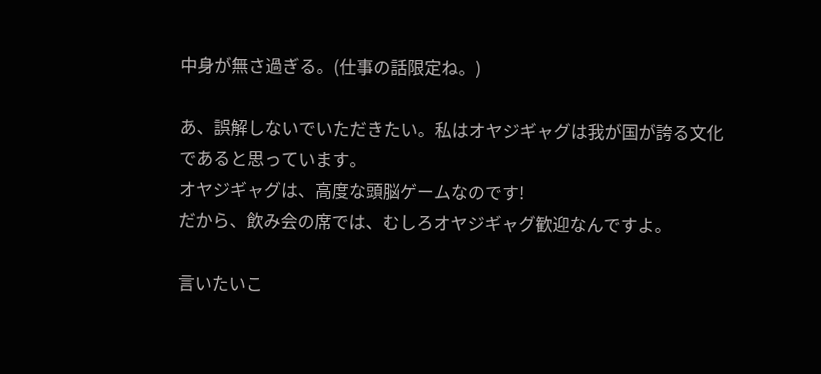中身が無さ過ぎる。(仕事の話限定ね。)

あ、誤解しないでいただきたい。私はオヤジギャグは我が国が誇る文化であると思っています。
オヤジギャグは、高度な頭脳ゲームなのです!
だから、飲み会の席では、むしろオヤジギャグ歓迎なんですよ。

言いたいこ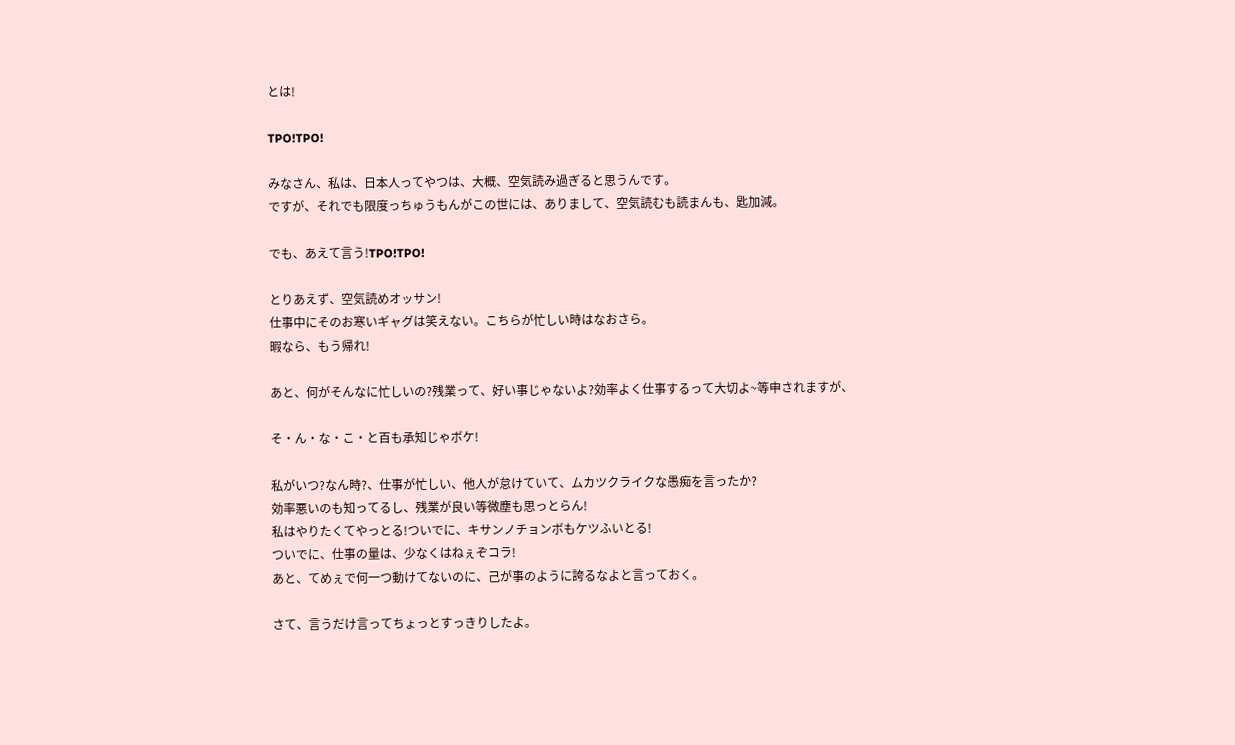とは!

TPO!TPO!

みなさん、私は、日本人ってやつは、大概、空気読み過ぎると思うんです。
ですが、それでも限度っちゅうもんがこの世には、ありまして、空気読むも読まんも、匙加減。

でも、あえて言う!TPO!TPO!

とりあえず、空気読めオッサン!
仕事中にそのお寒いギャグは笑えない。こちらが忙しい時はなおさら。
暇なら、もう帰れ!

あと、何がそんなに忙しいの?残業って、好い事じゃないよ?効率よく仕事するって大切よ~等申されますが、

そ・ん・な・こ・と百も承知じゃボケ!

私がいつ?なん時?、仕事が忙しい、他人が怠けていて、ムカツクライクな愚痴を言ったか?
効率悪いのも知ってるし、残業が良い等微塵も思っとらん!
私はやりたくてやっとる!ついでに、キサンノチョンボもケツふいとる!
ついでに、仕事の量は、少なくはねぇぞコラ!
あと、てめぇで何一つ動けてないのに、己が事のように誇るなよと言っておく。

さて、言うだけ言ってちょっとすっきりしたよ。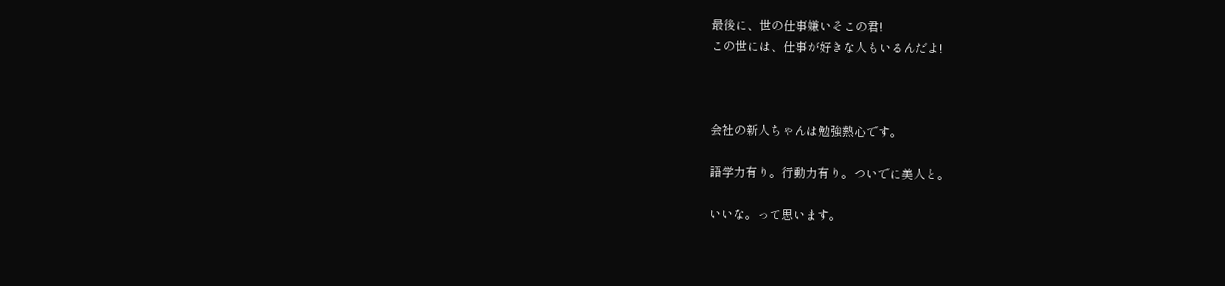最後に、世の仕事嫌いそこの君!
この世には、仕事が好きな人もいるんだよ!



会社の新人ちゃんは勉強熱心です。

語学力有り。行動力有り。ついでに美人と。

いいな。って思います。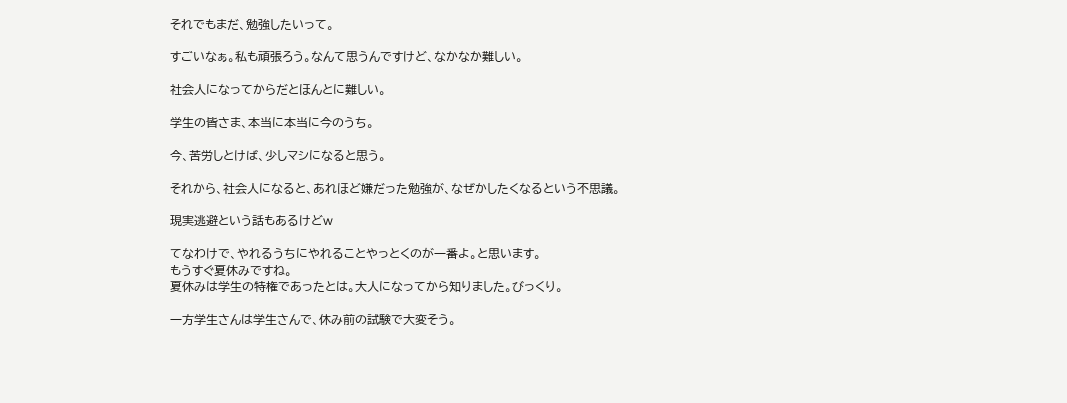それでもまだ、勉強したいって。

すごいなぁ。私も頑張ろう。なんて思うんですけど、なかなか難しい。

社会人になってからだとほんとに難しい。

学生の皆さま、本当に本当に今のうち。

今、苦労しとけば、少しマシになると思う。

それから、社会人になると、あれほど嫌だった勉強が、なぜかしたくなるという不思議。

現実逃避という話もあるけどw

てなわけで、やれるうちにやれることやっとくのが一番よ。と思います。
もうすぐ夏休みですね。
夏休みは学生の特権であったとは。大人になってから知りました。びっくり。

一方学生さんは学生さんで、休み前の試験で大変そう。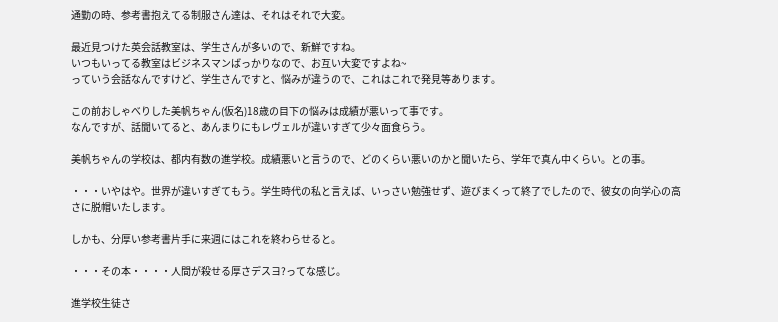通勤の時、参考書抱えてる制服さん達は、それはそれで大変。

最近見つけた英会話教室は、学生さんが多いので、新鮮ですね。
いつもいってる教室はビジネスマンばっかりなので、お互い大変ですよね~
っていう会話なんですけど、学生さんですと、悩みが違うので、これはこれで発見等あります。

この前おしゃべりした美帆ちゃん(仮名)18歳の目下の悩みは成績が悪いって事です。
なんですが、話聞いてると、あんまりにもレヴェルが違いすぎて少々面食らう。

美帆ちゃんの学校は、都内有数の進学校。成績悪いと言うので、どのくらい悪いのかと聞いたら、学年で真ん中くらい。との事。

・・・いやはや。世界が違いすぎてもう。学生時代の私と言えば、いっさい勉強せず、遊びまくって終了でしたので、彼女の向学心の高さに脱帽いたします。

しかも、分厚い参考書片手に来週にはこれを終わらせると。

・・・その本・・・・人間が殺せる厚さデスヨ?ってな感じ。

進学校生徒さ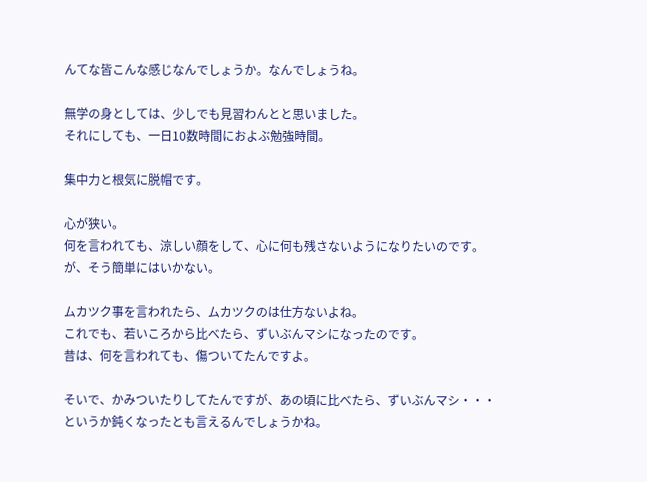んてな皆こんな感じなんでしょうか。なんでしょうね。

無学の身としては、少しでも見習わんとと思いました。
それにしても、一日10数時間におよぶ勉強時間。

集中力と根気に脱帽です。

心が狭い。
何を言われても、涼しい顔をして、心に何も残さないようになりたいのです。
が、そう簡単にはいかない。

ムカツク事を言われたら、ムカツクのは仕方ないよね。
これでも、若いころから比べたら、ずいぶんマシになったのです。
昔は、何を言われても、傷ついてたんですよ。

そいで、かみついたりしてたんですが、あの頃に比べたら、ずいぶんマシ・・・
というか鈍くなったとも言えるんでしょうかね。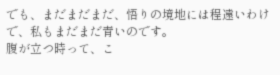でも、まだまだまだ、悟りの境地には程遠いわけで、私もまだまだ青いのです。
腹が立つ時って、こ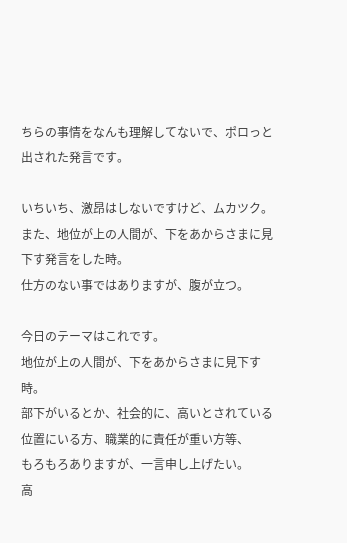ちらの事情をなんも理解してないで、ポロっと出された発言です。

いちいち、激昂はしないですけど、ムカツク。
また、地位が上の人間が、下をあからさまに見下す発言をした時。
仕方のない事ではありますが、腹が立つ。

今日のテーマはこれです。
地位が上の人間が、下をあからさまに見下す時。
部下がいるとか、社会的に、高いとされている位置にいる方、職業的に責任が重い方等、
もろもろありますが、一言申し上げたい。
高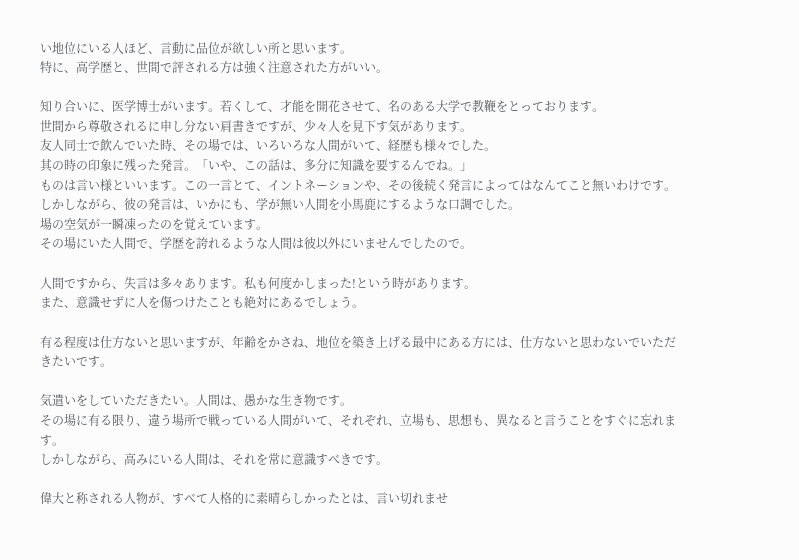い地位にいる人ほど、言動に品位が欲しい所と思います。
特に、高学歴と、世間で評される方は強く注意された方がいい。

知り合いに、医学博士がいます。若くして、才能を開花させて、名のある大学で教鞭をとっております。
世間から尊敬されるに申し分ない肩書きですが、少々人を見下す気があります。
友人同士で飲んでいた時、その場では、いろいろな人間がいて、経歴も様々でした。
其の時の印象に残った発言。「いや、この話は、多分に知識を要するんでね。」
ものは言い様といいます。この一言とて、イントネーションや、その後続く発言によってはなんてこと無いわけです。
しかしながら、彼の発言は、いかにも、学が無い人間を小馬鹿にするような口調でした。
場の空気が一瞬凍ったのを覚えています。
その場にいた人間で、学歴を誇れるような人間は彼以外にいませんでしたので。

人間ですから、失言は多々あります。私も何度かしまった!という時があります。
また、意識せずに人を傷つけたことも絶対にあるでしょう。

有る程度は仕方ないと思いますが、年齢をかさね、地位を築き上げる最中にある方には、仕方ないと思わないでいただきたいです。

気遣いをしていただきたい。人間は、愚かな生き物です。
その場に有る限り、違う場所で戦っている人間がいて、それぞれ、立場も、思想も、異なると言うことをすぐに忘れます。
しかしながら、高みにいる人間は、それを常に意識すべきです。

偉大と称される人物が、すべて人格的に素晴らしかったとは、言い切れませ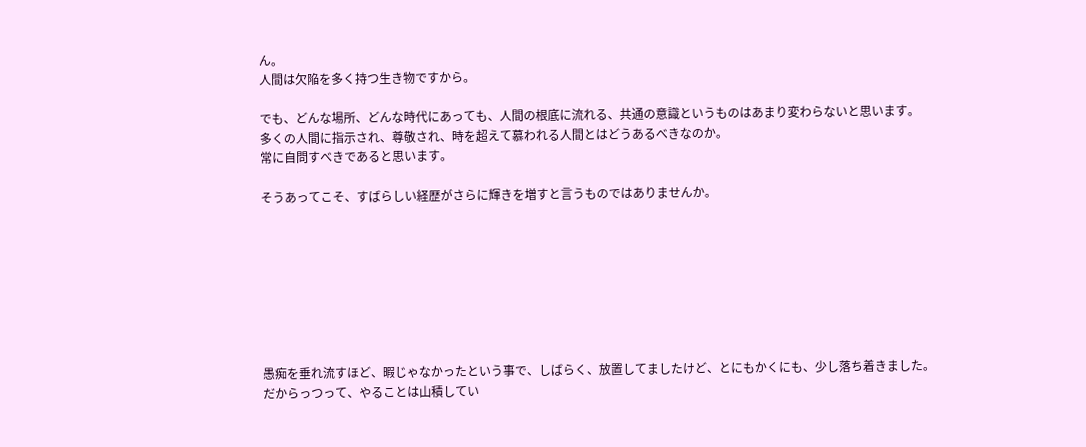ん。
人間は欠陥を多く持つ生き物ですから。

でも、どんな場所、どんな時代にあっても、人間の根底に流れる、共通の意識というものはあまり変わらないと思います。
多くの人間に指示され、尊敬され、時を超えて慕われる人間とはどうあるべきなのか。
常に自問すべきであると思います。

そうあってこそ、すばらしい経歴がさらに輝きを増すと言うものではありませんか。








愚痴を垂れ流すほど、暇じゃなかったという事で、しばらく、放置してましたけど、とにもかくにも、少し落ち着きました。
だからっつって、やることは山積してい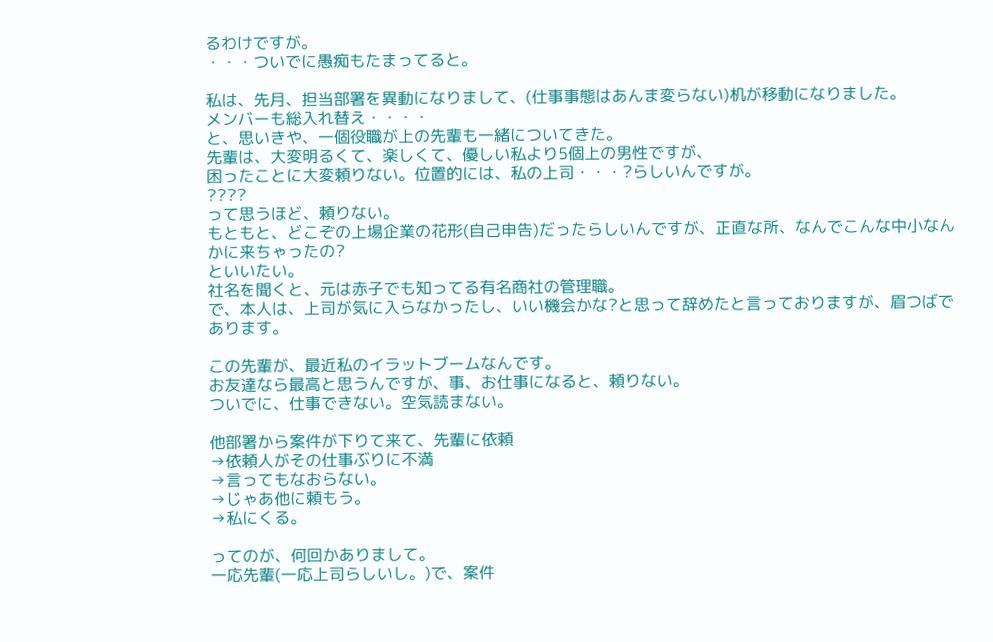るわけですが。
・・・ついでに愚痴もたまってると。

私は、先月、担当部署を異動になりまして、(仕事事態はあんま変らない)机が移動になりました。
メンバーも総入れ替え・・・・
と、思いきや、一個役職が上の先輩も一緒についてきた。
先輩は、大変明るくて、楽しくて、優しい私より5個上の男性ですが、
困ったことに大変頼りない。位置的には、私の上司・・・?らしいんですが。
????
って思うほど、頼りない。
もともと、どこぞの上場企業の花形(自己申告)だったらしいんですが、正直な所、なんでこんな中小なんかに来ちゃったの?
といいたい。
社名を聞くと、元は赤子でも知ってる有名商社の管理職。
で、本人は、上司が気に入らなかったし、いい機会かな?と思って辞めたと言っておりますが、眉つばであります。

この先輩が、最近私のイラットブームなんです。
お友達なら最高と思うんですが、事、お仕事になると、頼りない。
ついでに、仕事できない。空気読まない。

他部署から案件が下りて来て、先輩に依頼
→依頼人がその仕事ぶりに不満
→言ってもなおらない。
→じゃあ他に頼もう。
→私にくる。

ってのが、何回かありまして。
一応先輩(一応上司らしいし。)で、案件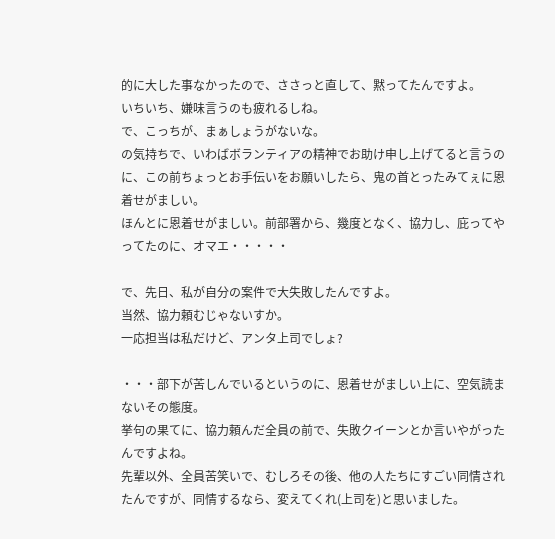的に大した事なかったので、ささっと直して、黙ってたんですよ。
いちいち、嫌味言うのも疲れるしね。
で、こっちが、まぁしょうがないな。
の気持ちで、いわばボランティアの精神でお助け申し上げてると言うのに、この前ちょっとお手伝いをお願いしたら、鬼の首とったみてぇに恩着せがましい。
ほんとに恩着せがましい。前部署から、幾度となく、協力し、庇ってやってたのに、オマエ・・・・・

で、先日、私が自分の案件で大失敗したんですよ。
当然、協力頼むじゃないすか。
一応担当は私だけど、アンタ上司でしょ?

・・・部下が苦しんでいるというのに、恩着せがましい上に、空気読まないその態度。
挙句の果てに、協力頼んだ全員の前で、失敗クイーンとか言いやがったんですよね。
先輩以外、全員苦笑いで、むしろその後、他の人たちにすごい同情されたんですが、同情するなら、変えてくれ(上司を)と思いました。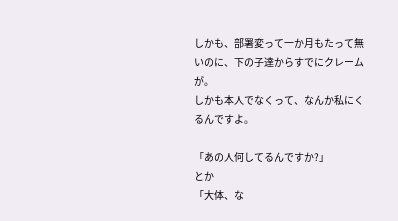しかも、部署変って一か月もたって無いのに、下の子達からすでにクレームが。
しかも本人でなくって、なんか私にくるんですよ。

「あの人何してるんですか?」
とか
「大体、な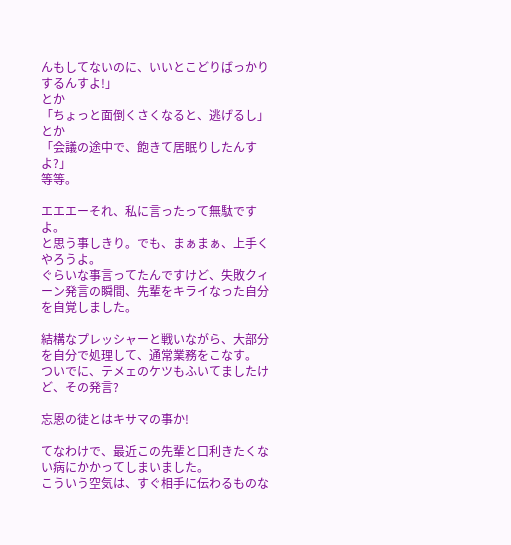んもしてないのに、いいとこどりばっかりするんすよ!」
とか
「ちょっと面倒くさくなると、逃げるし」
とか
「会議の途中で、飽きて居眠りしたんすよ?」
等等。

エエエーそれ、私に言ったって無駄ですよ。
と思う事しきり。でも、まぁまぁ、上手くやろうよ。
ぐらいな事言ってたんですけど、失敗クィーン発言の瞬間、先輩をキライなった自分を自覚しました。

結構なプレッシャーと戦いながら、大部分を自分で処理して、通常業務をこなす。
ついでに、テメェのケツもふいてましたけど、その発言?

忘恩の徒とはキサマの事か!

てなわけで、最近この先輩と口利きたくない病にかかってしまいました。
こういう空気は、すぐ相手に伝わるものな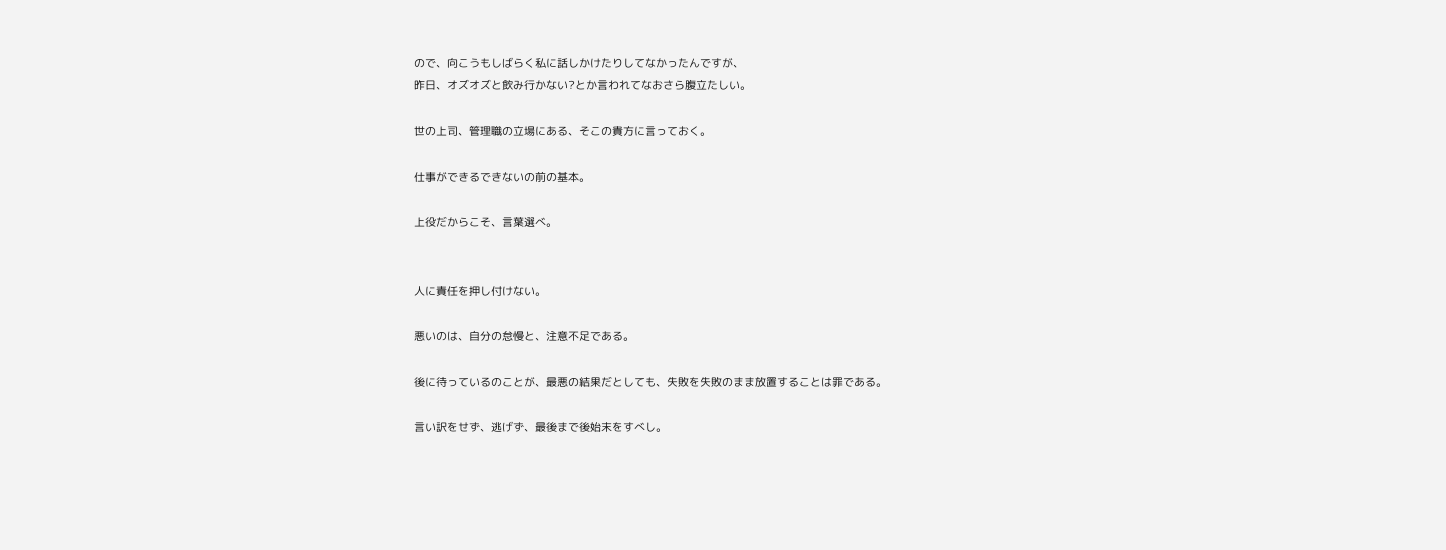ので、向こうもしばらく私に話しかけたりしてなかったんですが、
昨日、オズオズと飲み行かない?とか言われてなおさら腹立たしい。

世の上司、管理職の立場にある、そこの貴方に言っておく。

仕事ができるできないの前の基本。

上役だからこそ、言葉選べ。


人に責任を押し付けない。

悪いのは、自分の怠慢と、注意不足である。

後に待っているのことが、最悪の結果だとしても、失敗を失敗のまま放置することは罪である。

言い訳をせず、逃げず、最後まで後始末をすべし。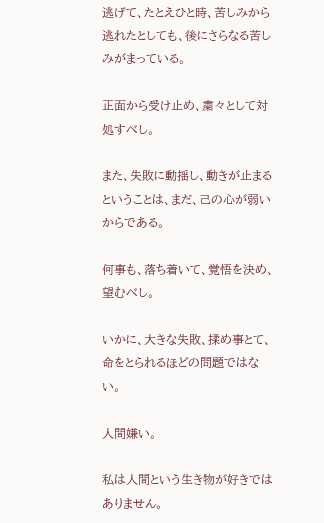逃げて、たとえひと時、苦しみから逃れたとしても、後にさらなる苦しみがまっている。

正面から受け止め、粛々として対処すべし。

また、失敗に動揺し、動きが止まるということは、まだ、己の心が弱いからである。

何事も、落ち着いて、覚悟を決め、望むべし。

いかに、大きな失敗、揉め事とて、命をとられるほどの問題ではない。

人間嫌い。

私は人間という生き物が好きではありません。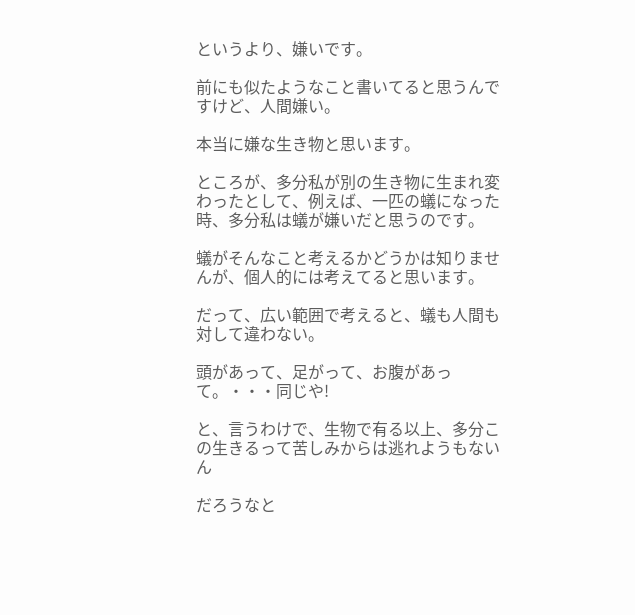というより、嫌いです。

前にも似たようなこと書いてると思うんですけど、人間嫌い。

本当に嫌な生き物と思います。

ところが、多分私が別の生き物に生まれ変わったとして、例えば、一匹の蟻になった時、多分私は蟻が嫌いだと思うのです。

蟻がそんなこと考えるかどうかは知りませんが、個人的には考えてると思います。

だって、広い範囲で考えると、蟻も人間も対して違わない。

頭があって、足がって、お腹があって。・・・同じや!

と、言うわけで、生物で有る以上、多分この生きるって苦しみからは逃れようもないん

だろうなと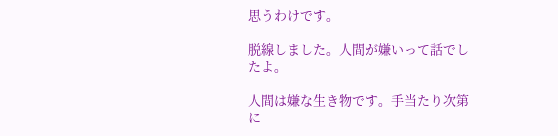思うわけです。

脱線しました。人間が嫌いって話でしたよ。

人間は嫌な生き物です。手当たり次第に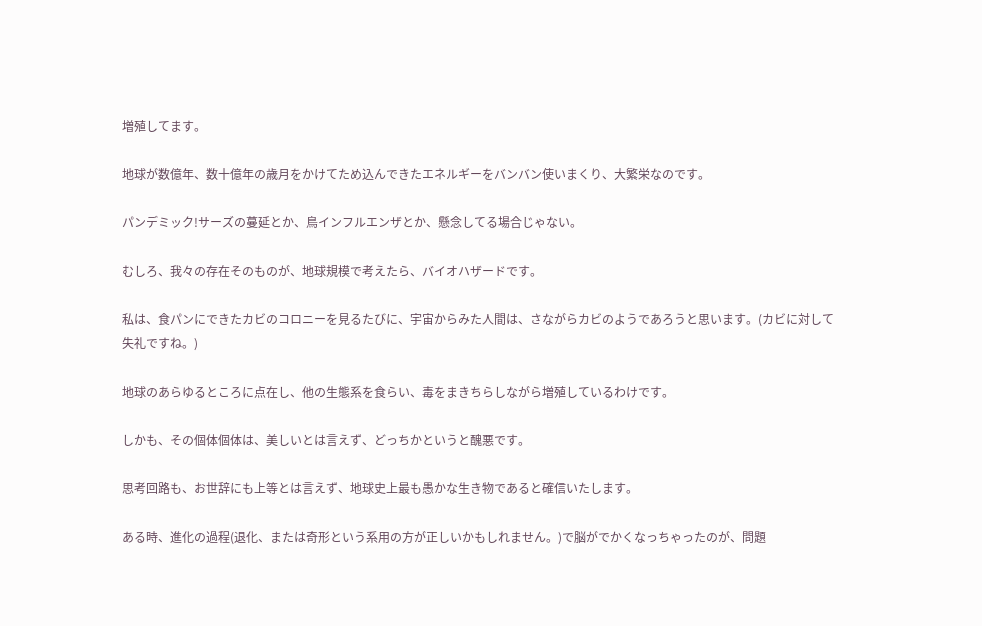増殖してます。

地球が数億年、数十億年の歳月をかけてため込んできたエネルギーをバンバン使いまくり、大繁栄なのです。

パンデミック!サーズの蔓延とか、鳥インフルエンザとか、懸念してる場合じゃない。

むしろ、我々の存在そのものが、地球規模で考えたら、バイオハザードです。

私は、食パンにできたカビのコロニーを見るたびに、宇宙からみた人間は、さながらカビのようであろうと思います。(カビに対して失礼ですね。)

地球のあらゆるところに点在し、他の生態系を食らい、毒をまきちらしながら増殖しているわけです。

しかも、その個体個体は、美しいとは言えず、どっちかというと醜悪です。

思考回路も、お世辞にも上等とは言えず、地球史上最も愚かな生き物であると確信いたします。

ある時、進化の過程(退化、または奇形という系用の方が正しいかもしれません。)で脳がでかくなっちゃったのが、問題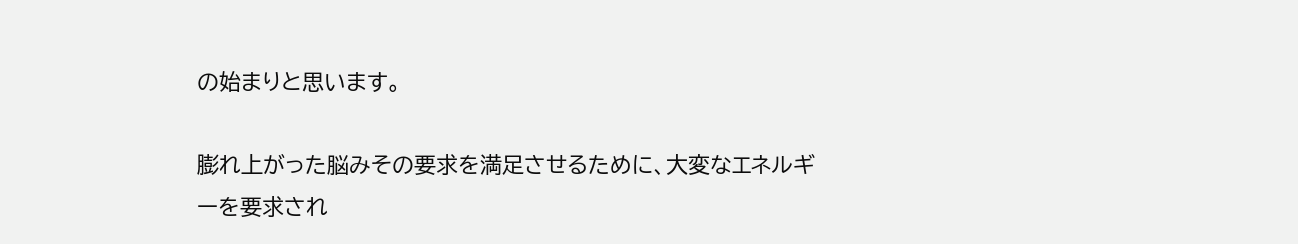の始まりと思います。

膨れ上がった脳みその要求を満足させるために、大変なエネルギーを要求され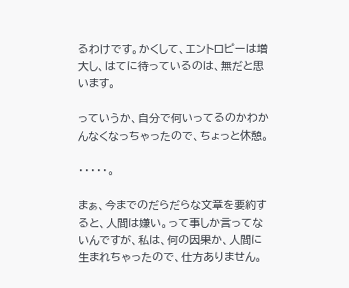るわけです。かくして、エントロピーは増大し、はてに待っているのは、無だと思います。

っていうか、自分で何いってるのかわかんなくなっちゃったので、ちょっと休憩。

・・・・・。

まぁ、今までのだらだらな文章を要約すると、人間は嫌い。って事しか言ってないんですが、私は、何の因果か、人間に生まれちゃったので、仕方ありません。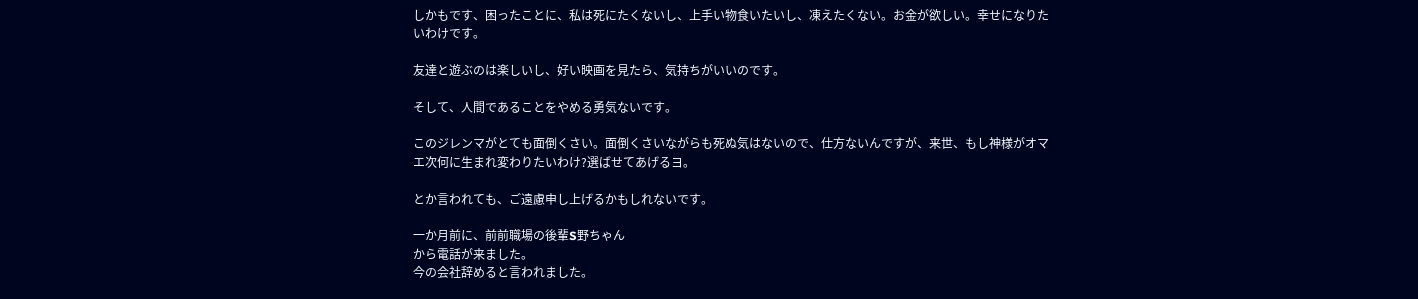しかもです、困ったことに、私は死にたくないし、上手い物食いたいし、凍えたくない。お金が欲しい。幸せになりたいわけです。

友達と遊ぶのは楽しいし、好い映画を見たら、気持ちがいいのです。

そして、人間であることをやめる勇気ないです。

このジレンマがとても面倒くさい。面倒くさいながらも死ぬ気はないので、仕方ないんですが、来世、もし神様がオマエ次何に生まれ変わりたいわけ?選ばせてあげるヨ。

とか言われても、ご遠慮申し上げるかもしれないです。

一か月前に、前前職場の後輩S野ちゃん
から電話が来ました。
今の会社辞めると言われました。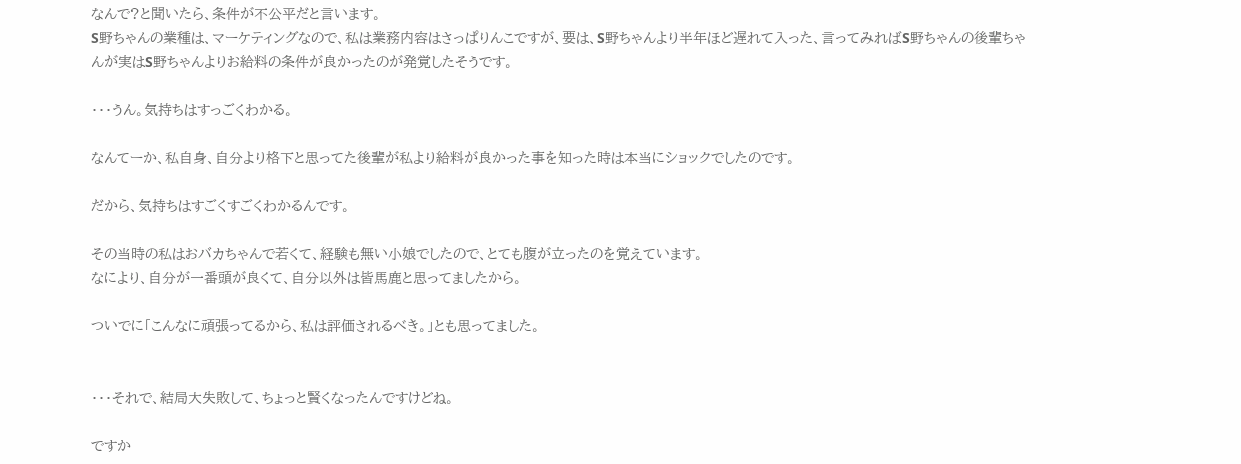なんで?と聞いたら、条件が不公平だと言います。
S野ちゃんの業種は、マーケティングなので、私は業務内容はさっぱりんこですが、要は、S野ちゃんより半年ほど遅れて入った、言ってみればS野ちゃんの後輩ちゃんが実はS野ちゃんよりお給料の条件が良かったのが発覚したそうです。

・・・うん。気持ちはすっごくわかる。

なんてーか、私自身、自分より格下と思ってた後輩が私より給料が良かった事を知った時は本当にショックでしたのです。

だから、気持ちはすごくすごくわかるんです。

その当時の私はおバカちゃんで若くて、経験も無い小娘でしたので、とても腹が立ったのを覚えています。
なにより、自分が一番頭が良くて、自分以外は皆馬鹿と思ってましたから。

ついでに「こんなに頑張ってるから、私は評価されるべき。」とも思ってました。


・・・それで、結局大失敗して、ちょっと賢くなったんですけどね。

ですか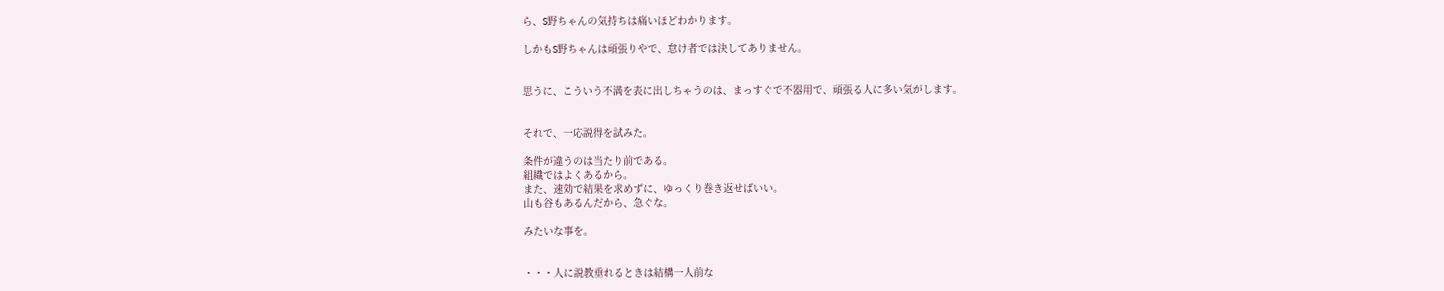ら、S野ちゃんの気持ちは痛いほどわかります。

しかもS野ちゃんは頑張りやで、怠け者では決してありません。


思うに、こういう不満を表に出しちゃうのは、まっすぐで不器用で、頑張る人に多い気がします。


それで、一応説得を試みた。

条件が違うのは当たり前である。
組織ではよくあるから。
また、速効で結果を求めずに、ゆっくり巻き返せばいい。
山も谷もあるんだから、急ぐな。

みたいな事を。


・・・人に説教垂れるときは結構一人前な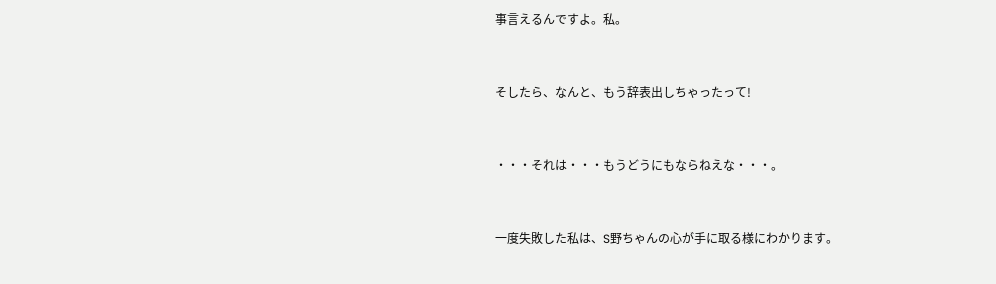事言えるんですよ。私。


そしたら、なんと、もう辞表出しちゃったって!


・・・それは・・・もうどうにもならねえな・・・。


一度失敗した私は、S野ちゃんの心が手に取る様にわかります。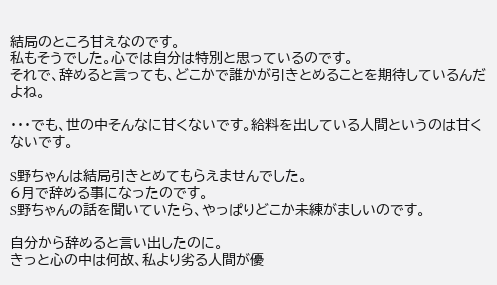結局のところ甘えなのです。
私もそうでした。心では自分は特別と思っているのです。
それで、辞めると言っても、どこかで誰かが引きとめることを期待しているんだよね。

・・・でも、世の中そんなに甘くないです。給料を出している人間というのは甘くないです。

S野ちゃんは結局引きとめてもらえませんでした。
6月で辞める事になったのです。
S野ちゃんの話を聞いていたら、やっぱりどこか未練がましいのです。

自分から辞めると言い出したのに。
きっと心の中は何故、私より劣る人間が優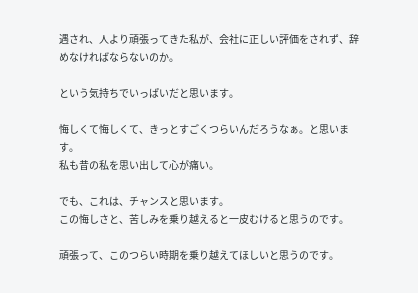遇され、人より頑張ってきた私が、会社に正しい評価をされず、辞めなければならないのか。

という気持ちでいっぱいだと思います。

悔しくて悔しくて、きっとすごくつらいんだろうなぁ。と思います。
私も昔の私を思い出して心が痛い。

でも、これは、チャンスと思います。
この悔しさと、苦しみを乗り越えると一皮むけると思うのです。

頑張って、このつらい時期を乗り越えてほしいと思うのです。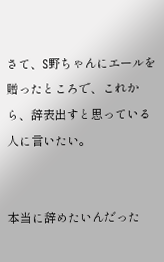さて、S野ちゃんにエールを贈ったところで、これから、辞表出すと思っている人に言いたい。


本当に辞めたいんだった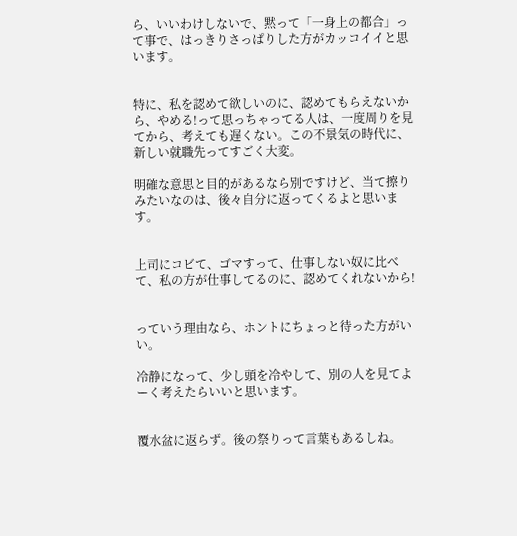ら、いいわけしないで、黙って「一身上の都合」って事で、はっきりさっぱりした方がカッコイイと思います。


特に、私を認めて欲しいのに、認めてもらえないから、やめる!って思っちゃってる人は、一度周りを見てから、考えても遅くない。この不景気の時代に、新しい就職先ってすごく大変。

明確な意思と目的があるなら別ですけど、当て擦りみたいなのは、後々自分に返ってくるよと思います。


上司にコビて、ゴマすって、仕事しない奴に比べて、私の方が仕事してるのに、認めてくれないから!


っていう理由なら、ホントにちょっと待った方がいい。

冷静になって、少し頭を冷やして、別の人を見てよーく考えたらいいと思います。


覆水盆に返らず。後の祭りって言葉もあるしね。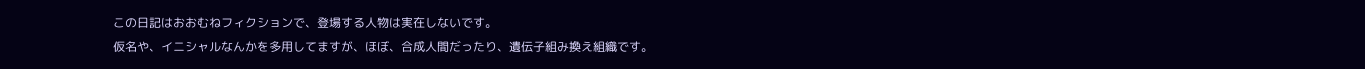この日記はおおむねフィクションで、登場する人物は実在しないです。
仮名や、イニシャルなんかを多用してますが、ほぼ、合成人間だったり、遺伝子組み換え組織です。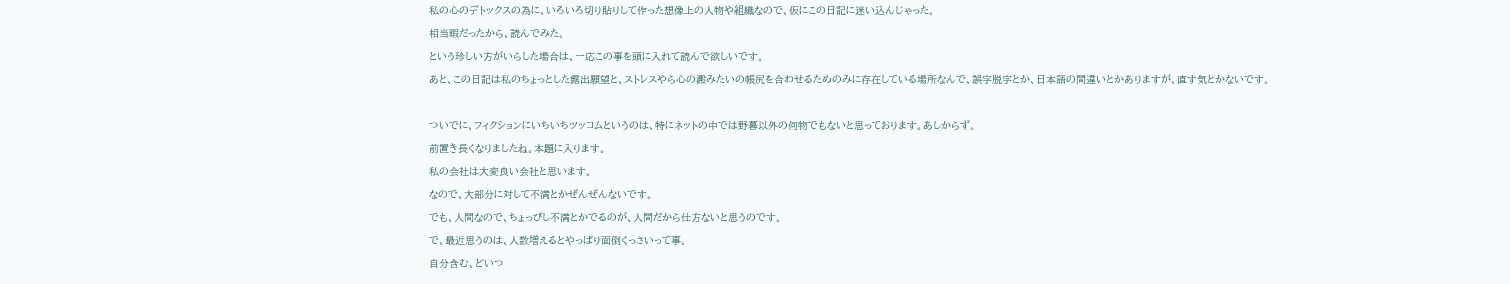私の心のデトックスの為に、いろいろ切り貼りして作った想像上の人物や組織なので、仮にこの日記に迷い込んじゃった。
相当暇だったから、読んでみた。
という珍しい方がいらした場合は、一応この事を頭に入れて読んで欲しいです。
あと、この日記は私のちょっとした露出願望と、ストレスやら心の澱みたいの帳尻を合わせるためのみに存在している場所なんで、誤字脱字とか、日本語の間違いとかありますが、直す気とかないです。

ついでに、フィクションにいちいちツッコムというのは、特にネットの中では野暮以外の何物でもないと思っております。あしからず。
前置き長くなりましたね。本題に入ります。
私の会社は大変良い会社と思います。
なので、大部分に対して不満とかぜんぜんないです。
でも、人間なので、ちょっぴし不満とかでるのが、人間だから仕方ないと思うのです。
で、最近思うのは、人数増えるとやっぱり面倒くっさいって事。
自分含む、どいつ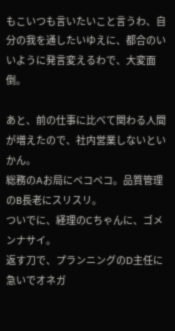もこいつも言いたいこと言うわ、自分の我を通したいゆえに、都合のいいように発言変えるわで、大変面倒。

あと、前の仕事に比べて関わる人間が増えたので、社内営業しないといかん。
総務のAお局にペコペコ。品質管理のB長老にスリスリ。
ついでに、経理のCちゃんに、ゴメンナサイ。
返す刀で、プランニングのD主任に急いでオネガ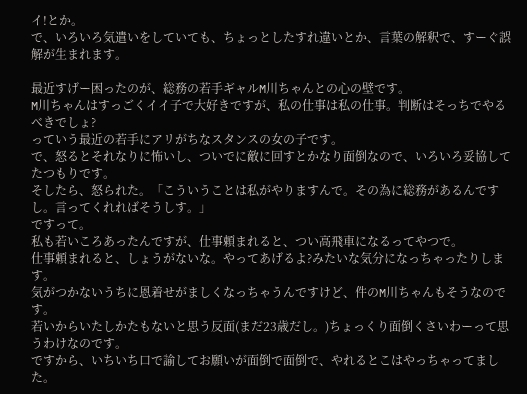イ!とか。
で、いろいろ気遣いをしていても、ちょっとしたすれ違いとか、言葉の解釈で、すーぐ誤解が生まれます。

最近すげー困ったのが、総務の若手ギャルM川ちゃんとの心の壁です。
M川ちゃんはすっごくイイ子で大好きですが、私の仕事は私の仕事。判断はそっちでやるべきでしょ?
っていう最近の若手にアリがちなスタンスの女の子です。
で、怒るとそれなりに怖いし、ついでに敵に回すとかなり面倒なので、いろいろ妥協してたつもりです。
そしたら、怒られた。「こういうことは私がやりますんで。その為に総務があるんですし。言ってくれればそうしす。」
ですって。
私も若いころあったんですが、仕事頼まれると、つい高飛車になるってやつで。
仕事頼まれると、しょうがないな。やってあげるよ?みたいな気分になっちゃったりします。
気がつかないうちに恩着せがましくなっちゃうんですけど、件のM川ちゃんもそうなのです。
若いからいたしかたもないと思う反面(まだ23歳だし。)ちょっくり面倒くさいわーって思うわけなのです。
ですから、いちいち口で諭してお願いが面倒で面倒で、やれるとこはやっちゃってました。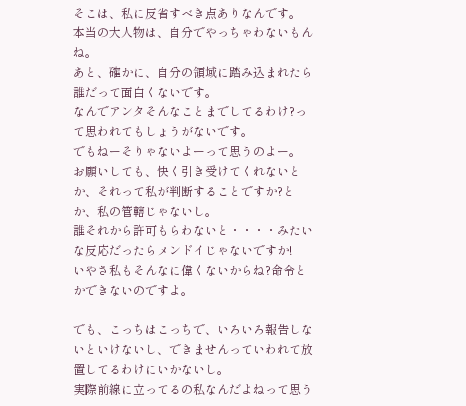そこは、私に反省すべき点ありなんです。
本当の大人物は、自分でやっちゃわないもんね。
あと、確かに、自分の領域に踏み込まれたら誰だって面白くないです。
なんでアンタそんなことまでしてるわけ?って思われてもしょうがないです。
でもねーそりゃないよーって思うのよー。
お願いしても、快く引き受けてくれないとか、それって私が判断することですか?とか、私の管轄じゃないし。
誰それから許可もらわないと・・・・みたいな反応だったらメンドイじゃないですか!
いやさ私もそんなに偉くないからね?命令とかできないのですよ。

でも、こっちはこっちで、いろいろ報告しないといけないし、できませんっていわれて放置してるわけにいかないし。
実際前線に立ってるの私なんだよねって思う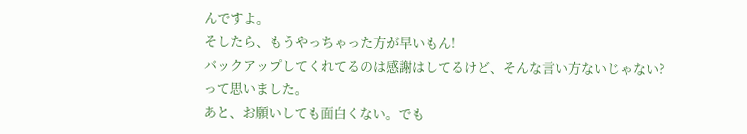んですよ。
そしたら、もうやっちゃった方が早いもん!
バックアップしてくれてるのは感謝はしてるけど、そんな言い方ないじゃない?
って思いました。
あと、お願いしても面白くない。でも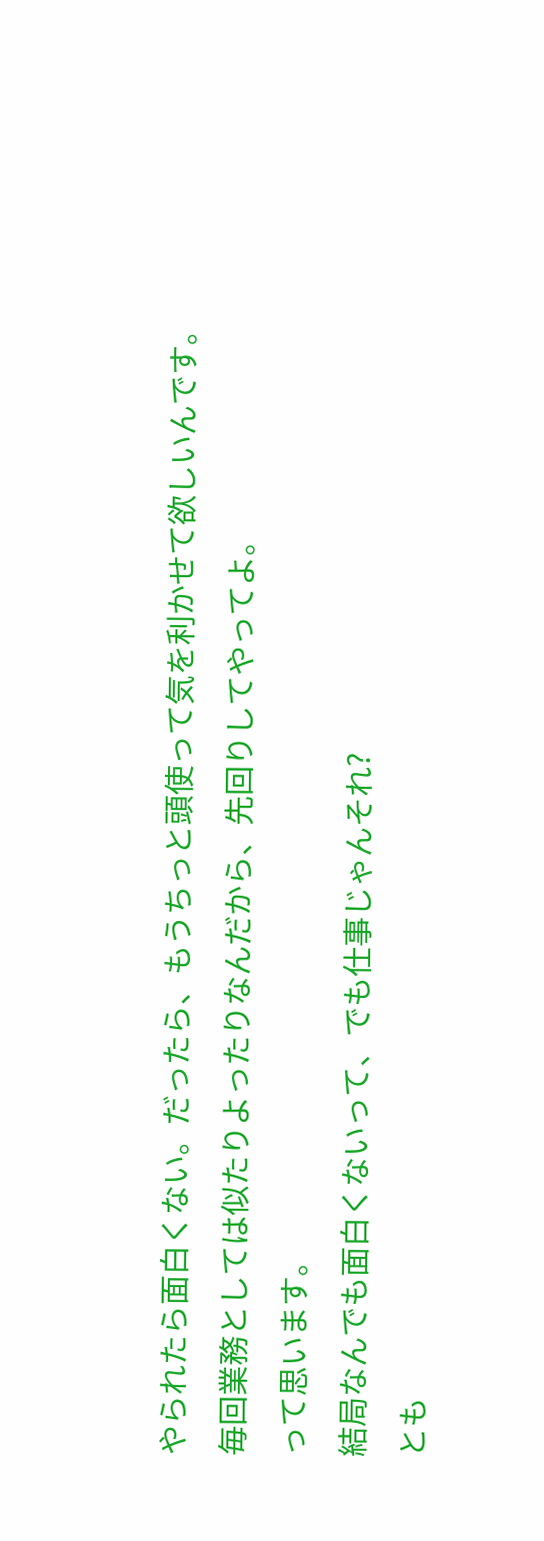やられたら面白くない。だったら、もうちっと頭使って気を利かせて欲しいんです。
毎回業務としては似たりよったりなんだから、先回りしてやってよ。
って思います。
結局なんでも面白くないって、でも仕事じゃんそれ?
とも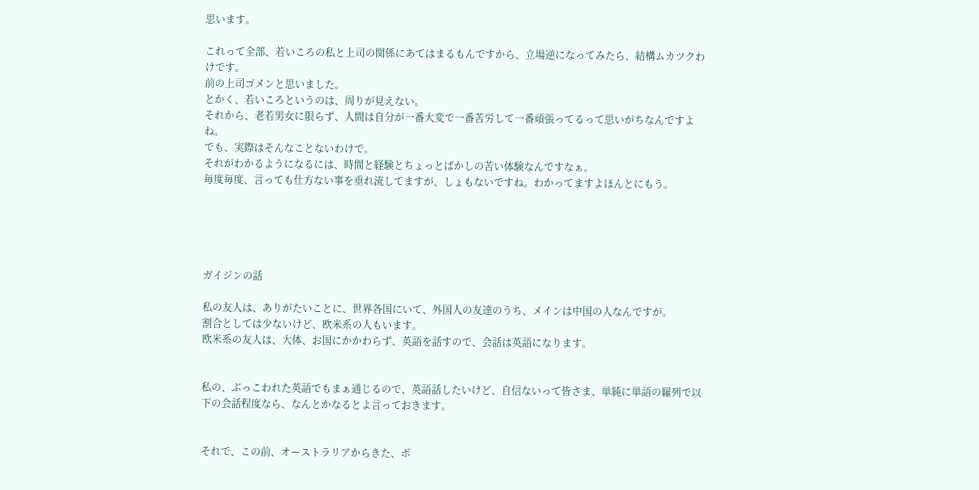思います。

これって全部、若いころの私と上司の関係にあてはまるもんですから、立場逆になってみたら、結構ムカツクわけです。
前の上司ゴメンと思いました。
とかく、若いころというのは、周りが見えない。
それから、老若男女に限らず、人間は自分が一番大変で一番苦労して一番頑張ってるって思いがちなんですよね。
でも、実際はそんなことないわけで。
それがわかるようになるには、時間と経験とちょっとばかしの苦い体験なんですなぁ。
毎度毎度、言っても仕方ない事を垂れ流してますが、しょもないですね。わかってますよほんとにもう。





ガイジンの話

私の友人は、ありがたいことに、世界各国にいて、外国人の友達のうち、メインは中国の人なんですが。
割合としては少ないけど、欧米系の人もいます。
欧米系の友人は、大体、お国にかかわらず、英語を話すので、会話は英語になります。


私の、ぶっこわれた英語でもまぁ通じるので、英語話したいけど、自信ないって皆さま、単純に単語の羅列で以下の会話程度なら、なんとかなるとよ言っておきます。


それで、この前、オーストラリアからきた、ボ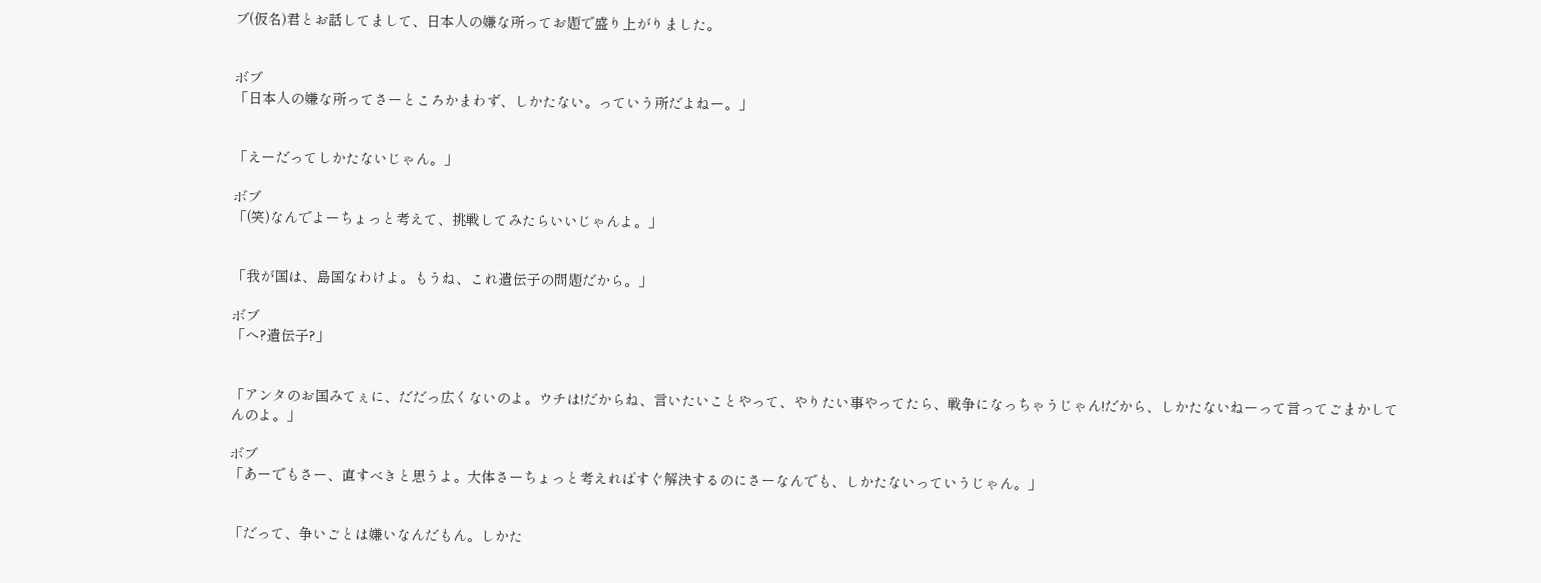ブ(仮名)君とお話してまして、日本人の嫌な所ってお題で盛り上がりました。


ボブ
「日本人の嫌な所ってさーところかまわず、しかたない。っていう所だよねー。」


「えーだってしかたないじゃん。」

ボブ
「(笑)なんでよーちょっと考えて、挑戦してみたらいいじゃんよ。」


「我が国は、島国なわけよ。もうね、これ遺伝子の問題だから。」

ボブ
「へ?遺伝子?」


「アンタのお国みてぇに、だだっ広くないのよ。ウチは!だからね、言いたいことやって、やりたい事やってたら、戦争になっちゃうじゃん!だから、しかたないねーって言ってごまかしてんのよ。」

ボブ
「あーでもさー、直すべきと思うよ。大体さーちょっと考えればすぐ解決するのにさーなんでも、しかたないっていうじゃん。」


「だって、争いごとは嫌いなんだもん。しかた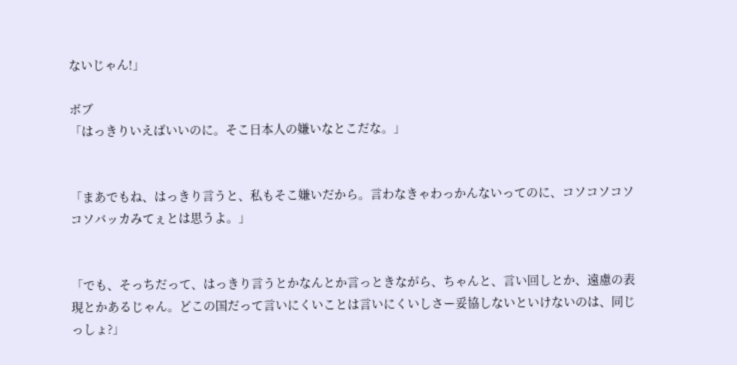ないじゃん!」

ボブ
「はっきりいえばいいのに。そこ日本人の嫌いなとこだな。」


「まあでもね、はっきり言うと、私もそこ嫌いだから。言わなきゃわっかんないってのに、コソコソコソコソバッカみてぇとは思うよ。」


「でも、そっちだって、はっきり言うとかなんとか言っときながら、ちゃんと、言い回しとか、遠慮の表現とかあるじゃん。どこの国だって言いにくいことは言いにくいしさー妥協しないといけないのは、同じっしょ?」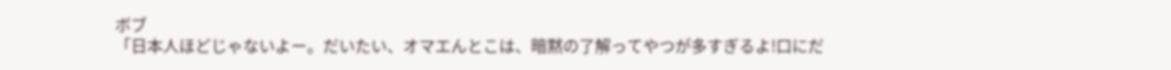ボブ
「日本人ほどじゃないよー。だいたい、オマエんとこは、暗黙の了解ってやつが多すぎるよ!口にだ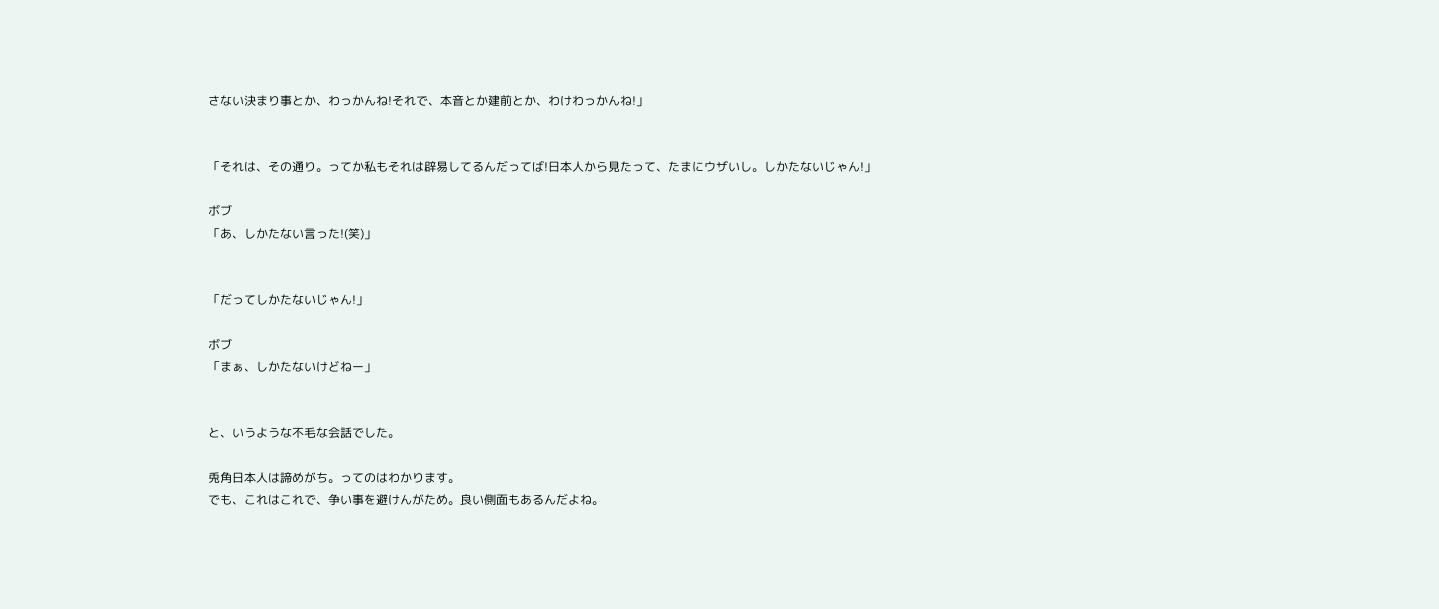さない決まり事とか、わっかんね!それで、本音とか建前とか、わけわっかんね!」


「それは、その通り。ってか私もそれは辟易してるんだってば!日本人から見たって、たまにウザいし。しかたないじゃん!」

ボブ
「あ、しかたない言った!(笑)」


「だってしかたないじゃん!」

ボブ
「まぁ、しかたないけどねー」


と、いうような不毛な会話でした。

兎角日本人は諦めがち。ってのはわかります。
でも、これはこれで、争い事を避けんがため。良い側面もあるんだよね。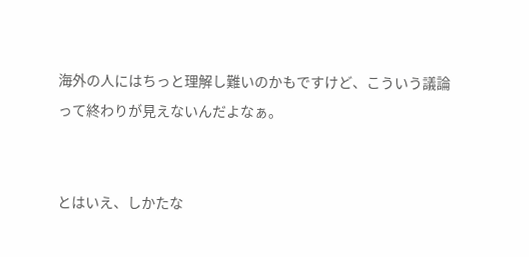海外の人にはちっと理解し難いのかもですけど、こういう議論って終わりが見えないんだよなぁ。


とはいえ、しかたな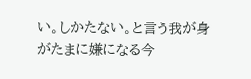い。しかたない。と言う我が身がたまに嫌になる今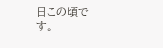日この頃です。